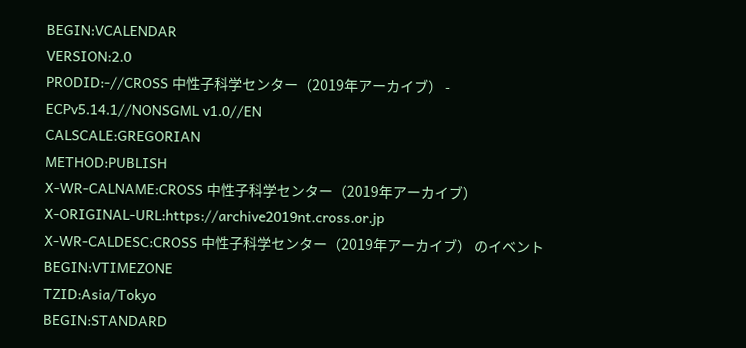BEGIN:VCALENDAR
VERSION:2.0
PRODID:-//CROSS 中性子科学センター（2019年アーカイブ） - ECPv5.14.1//NONSGML v1.0//EN
CALSCALE:GREGORIAN
METHOD:PUBLISH
X-WR-CALNAME:CROSS 中性子科学センター（2019年アーカイブ）
X-ORIGINAL-URL:https://archive2019nt.cross.or.jp
X-WR-CALDESC:CROSS 中性子科学センター（2019年アーカイブ） のイベント
BEGIN:VTIMEZONE
TZID:Asia/Tokyo
BEGIN:STANDARD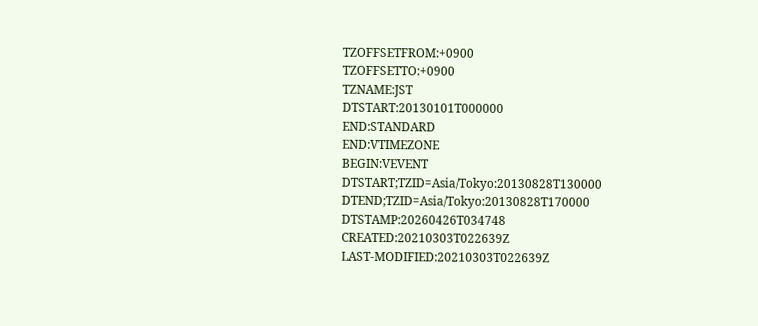TZOFFSETFROM:+0900
TZOFFSETTO:+0900
TZNAME:JST
DTSTART:20130101T000000
END:STANDARD
END:VTIMEZONE
BEGIN:VEVENT
DTSTART;TZID=Asia/Tokyo:20130828T130000
DTEND;TZID=Asia/Tokyo:20130828T170000
DTSTAMP:20260426T034748
CREATED:20210303T022639Z
LAST-MODIFIED:20210303T022639Z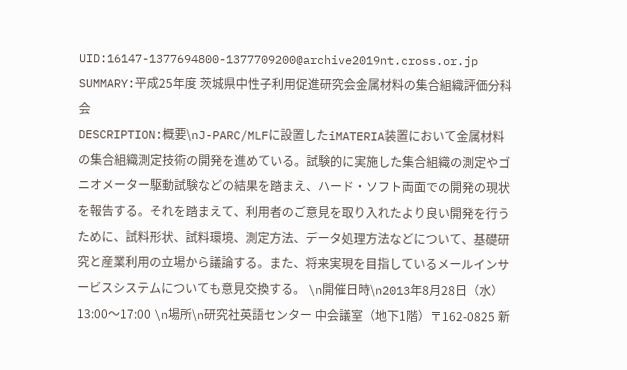UID:16147-1377694800-1377709200@archive2019nt.cross.or.jp
SUMMARY:平成25年度 茨城県中性子利用促進研究会金属材料の集合組織評価分科会
DESCRIPTION:概要\nJ-PARC/MLFに設置したiMATERIA装置において金属材料の集合組織測定技術の開発を進めている。試験的に実施した集合組織の測定やゴニオメーター駆動試験などの結果を踏まえ、ハード・ソフト両面での開発の現状を報告する。それを踏まえて、利用者のご意見を取り入れたより良い開発を行うために、試料形状、試料環境、測定方法、データ処理方法などについて、基礎研究と産業利用の立場から議論する。また、将来実現を目指しているメールインサービスシステムについても意見交換する。 \n開催日時\n2013年8月28日（水） 13:00～17:00 \n場所\n研究社英語センター 中会議室（地下1階）〒162-0825 新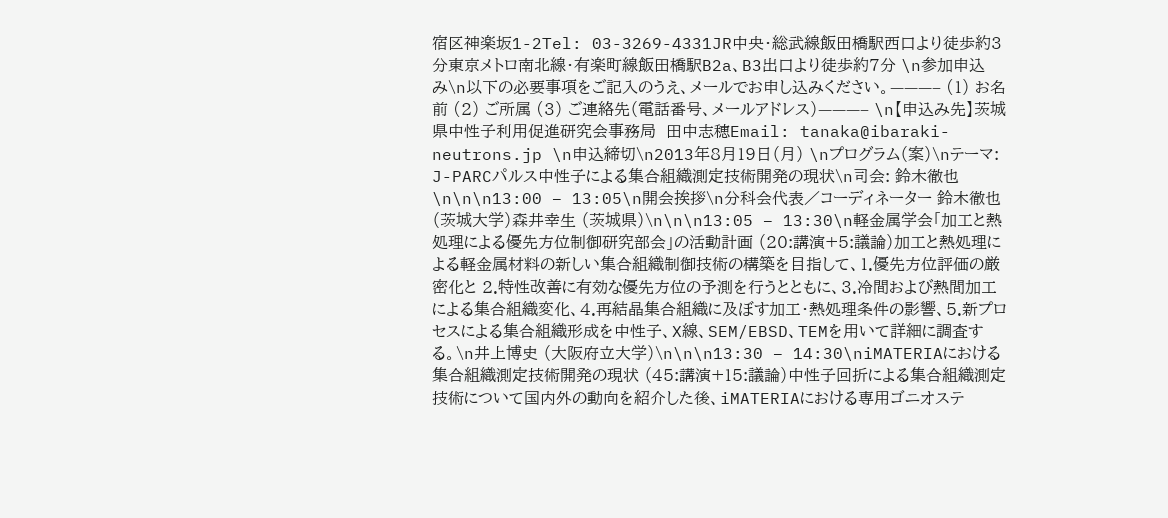宿区神楽坂1-2Tel: 03-3269-4331JR中央・総武線飯田橋駅西口より徒歩約3分東京メトロ南北線・有楽町線飯田橋駅B2a、B3出口より徒歩約7分 \n参加申込み\n以下の必要事項をご記入のうえ、メールでお申し込みください。———– (1) お名前 (2) ご所属 (3) ご連絡先（電話番号、メールアドレス）———– \n【申込み先】茨城県中性子利用促進研究会事務局  田中志穂Email: tanaka@ibaraki-neutrons.jp \n申込締切\n2013年8月19日（月） \nプログラム（案）\nテーマ: J-PARCパルス中性子による集合組織測定技術開発の現状\n司会: 鈴木徹也 \n\n\n13:00 – 13:05\n開会挨拶\n分科会代表／コーディネーター 鈴木徹也 （茨城大学）森井幸生 （茨城県）\n\n\n13:05 – 13:30\n軽金属学会「加工と熱処理による優先方位制御研究部会」の活動計画 （20:講演+5:議論）加工と熱処理による軽金属材料の新しい集合組織制御技術の構築を目指して、1.優先方位評価の厳密化と 2.特性改善に有効な優先方位の予測を行うとともに、3.冷間および熱間加工による集合組織変化、4.再結晶集合組織に及ぼす加工・熱処理条件の影響、5.新プロセスによる集合組織形成を中性子、X線、SEM/EBSD、TEMを用いて詳細に調査する。\n井上博史 （大阪府立大学）\n\n\n13:30 – 14:30\niMATERIAにおける集合組織測定技術開発の現状 （45:講演+15:議論）中性子回折による集合組織測定技術について国内外の動向を紹介した後、iMATERIAにおける専用ゴニオステ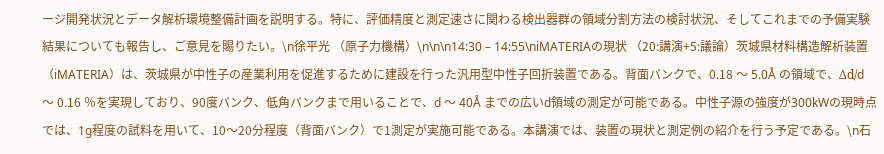ージ開発状況とデータ解析環境整備計画を説明する。特に、評価精度と測定速さに関わる検出器群の領域分割方法の検討状況、そしてこれまでの予備実験結果についても報告し、ご意見を賜りたい。\n徐平光 （原子力機構）\n\n\n14:30 – 14:55\niMATERIAの現状 （20:講演+5:議論）茨城県材料構造解析装置（iMATERIA）は、茨城県が中性子の産業利用を促進するために建設を行った汎用型中性子回折装置である。背面バンクで、0.18 ～ 5.0Å の領域で、Δd/d ～ 0.16 ％を実現しており、90度バンク、低角バンクまで用いることで、d ～ 40Å までの広いd領域の測定が可能である。中性子源の強度が300kWの現時点では、1g程度の試料を用いて、10～20分程度（背面バンク）で1測定が実施可能である。本講演では、装置の現状と測定例の紹介を行う予定である。\n石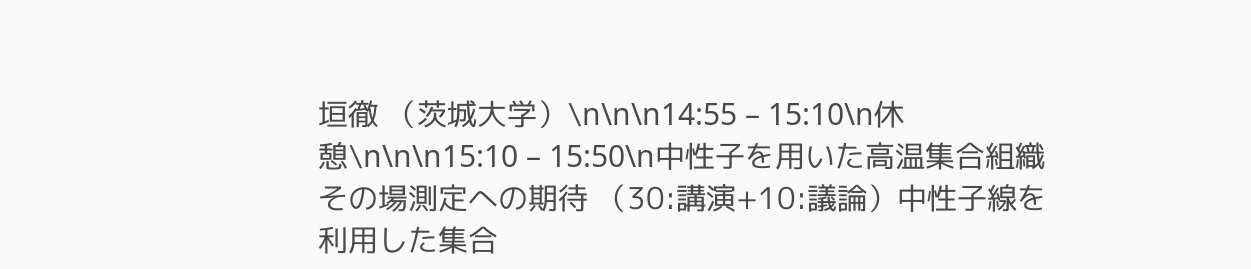垣徹 （茨城大学）\n\n\n14:55 – 15:10\n休憩\n\n\n15:10 – 15:50\n中性子を用いた高温集合組織その場測定への期待 （30:講演+10:議論）中性子線を利用した集合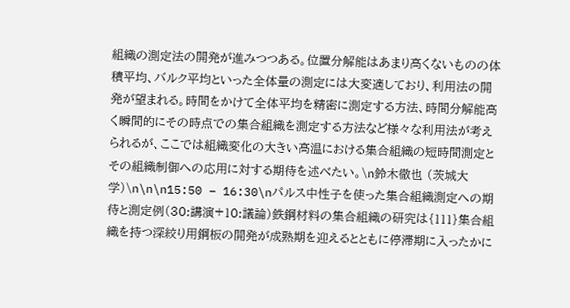組織の測定法の開発が進みつつある。位置分解能はあまり高くないものの体積平均、バルク平均といった全体量の測定には大変適しており、利用法の開発が望まれる。時間をかけて全体平均を精密に測定する方法、時間分解能高く瞬間的にその時点での集合組織を測定する方法など様々な利用法が考えられるが、ここでは組織変化の大きい高温における集合組織の短時間測定とその組織制御への応用に対する期待を述べたい。\n鈴木徹也 （茨城大学）\n\n\n15:50 – 16:30\nパルス中性子を使った集合組織測定への期待と測定例（30:講演+10:議論）鉄鋼材料の集合組織の研究は{111}集合組織を持つ深絞り用鋼板の開発が成熟期を迎えるとともに停滞期に入ったかに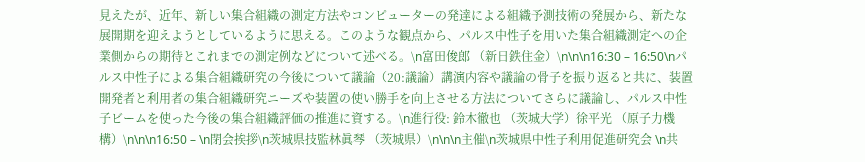見えたが、近年、新しい集合組織の測定方法やコンピューターの発達による組織予測技術の発展から、新たな展開期を迎えようとしているように思える。このような観点から、パルス中性子を用いた集合組織測定への企業側からの期待とこれまでの測定例などについて述べる。\n富田俊郎 （新日鉄住金）\n\n\n16:30 – 16:50\nパルス中性子による集合組織研究の今後について議論（20:議論）講演内容や議論の骨子を振り返ると共に、装置開発者と利用者の集合組織研究ニーズや装置の使い勝手を向上させる方法についてさらに議論し、パルス中性子ビームを使った今後の集合組織評価の推進に資する。\n進行役: 鈴木徹也 （茨城大学）徐平光 （原子力機構）\n\n\n16:50 – \n閉会挨拶\n茨城県技監林眞琴 （茨城県）\n\n\n主催\n茨城県中性子利用促進研究会 \n共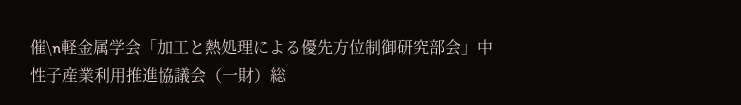催\n軽金属学会「加工と熱処理による優先方位制御研究部会」中性子産業利用推進協議会（一財）総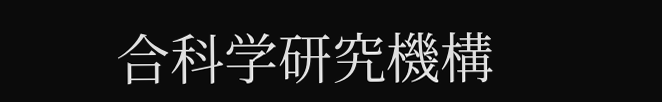合科学研究機構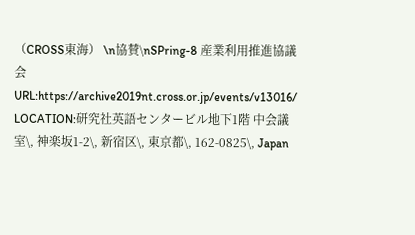（CROSS東海） \n協賛\nSPring-8 産業利用推進協議会
URL:https://archive2019nt.cross.or.jp/events/v13016/
LOCATION:研究社英語センタービル地下1階 中会議室\, 神楽坂1-2\, 新宿区\, 東京都\, 162-0825\, Japan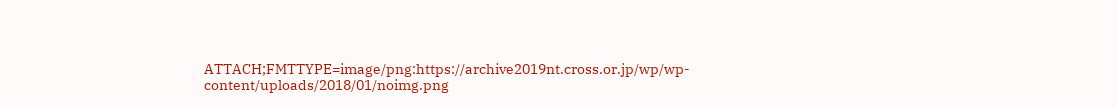ATTACH;FMTTYPE=image/png:https://archive2019nt.cross.or.jp/wp/wp-content/uploads/2018/01/noimg.png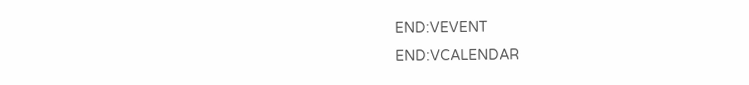END:VEVENT
END:VCALENDAR